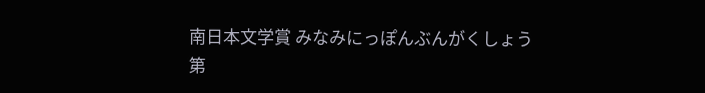南日本文学賞 みなみにっぽんぶんがくしょう
第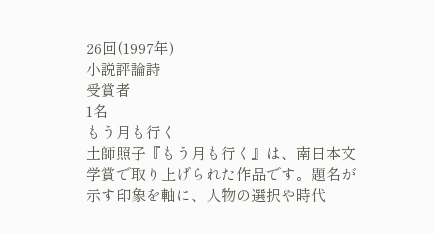26回(1997年)
小説評論詩
受賞者
1名
もう月も行く
土師照子『もう月も行く』は、南日本文学賞で取り上げられた作品です。題名が示す印象を軸に、人物の選択や時代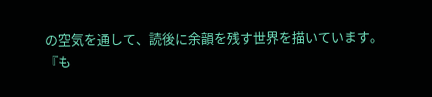の空気を通して、読後に余韻を残す世界を描いています。
『も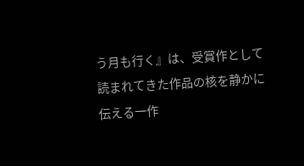う月も行く』は、受賞作として読まれてきた作品の核を静かに伝える一作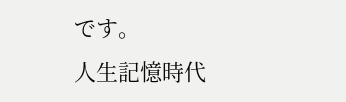です。
人生記憶時代